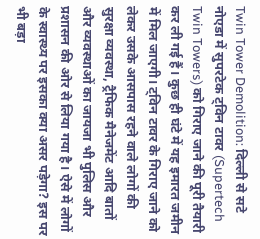Twin Tower Demolition: दिल्ली से सटे नोएडा में सुपरटेक ट्विन टावर (Supertech Twin Towers) को गिराए जाने की पूरी तैयारी कर ली गई हैं। कुछ ही घंटे में यह इमारत जमीन में मिल जाएगी। ट्विन टावर के गिराए जाने को लेकर उसके आसपास रहने वाले लोगों की सुरक्षा व्यवस्था, ट्रैफिक मैनेजमेंट आदि बातों और व्यवस्थाओं का जायजा भी पुलिस और प्रशासन की ओर से लिया गया है। ऐसे में लोगों के स्वास्थ्य पर इसका क्या असर पड़ेगा? इस पर भी बड़ा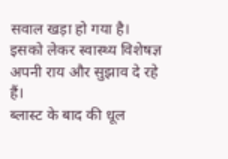सवाल खड़ा हो गया है। इसको लेकर स्वास्थ्य विशेषज्ञ अपनी राय और सुझाव दे रहे हैं।
ब्लास्ट के बाद की धूल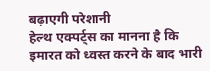बढ़ाएगी परेशानी
हेल्थ एक्पर्ट्स का मानना है कि इमारत को ध्वस्त करने के बाद भारी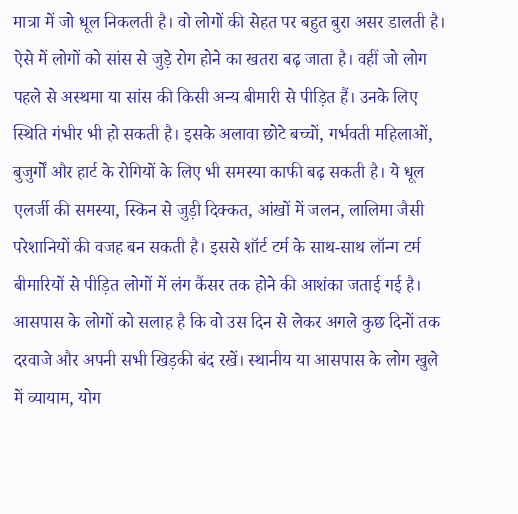मात्रा में जो धूल निकलती है। वो लोगों की सेहत पर बहुत बुरा असर डालती है। ऐसे में लोगों को सांस से जुड़े रोग होने का खतरा बढ़ जाता है। वहीं जो लोग पहले से अस्थमा या सांस की किसी अन्य बीमारी से पीड़ित हैं। उनके लिए स्थिति गंभीर भी हो सकती है। इसके अलावा छोटे बच्चों, गर्भवती महिलाओं, बुजुर्गों और हार्ट के रोगियों के लिए भी समस्या काफी बढ़ सकती है। ये धूल एलर्जी की समस्या, स्किन से जुड़ी दिक्कत, आंखों में जलन, लालिमा जैसी परेशानियों की वजह बन सकती है। इससे शॉर्ट टर्म के साथ-साथ लॉन्ग टर्म बीमारियों से पीड़ित लोगों में लंग कैंसर तक होने की आशंका जताई गई है।
आसपास के लोगों को सलाह है कि वो उस दिन से लेकर अगले कुछ दिनों तक दरवाजे और अपनी सभी खिड़की बंद रखें। स्थानीय या आसपास के लोग खुले में व्यायाम, योग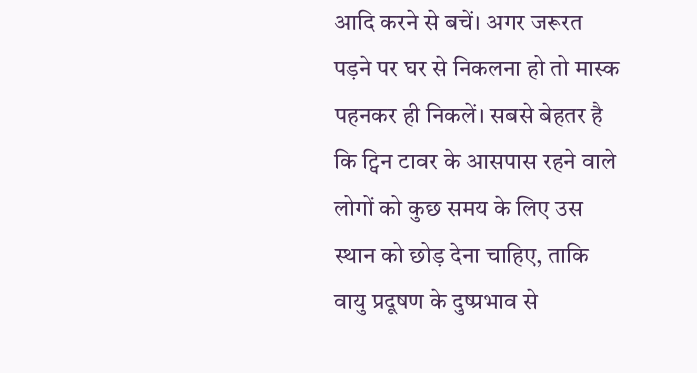आदि करने से बचें। अगर जरूरत पड़ने पर घर से निकलना हो तो मास्क पहनकर ही निकलें। सबसे बेहतर है कि ट्विन टावर के आसपास रहने वाले लोगों को कुछ समय के लिए उस स्थान को छोड़ देना चाहिए, ताकि वायु प्रदूषण के दुष्प्रभाव से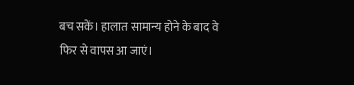बच सकें। हालात सामान्य होने के बाद वे फिर से वापस आ जाएं।